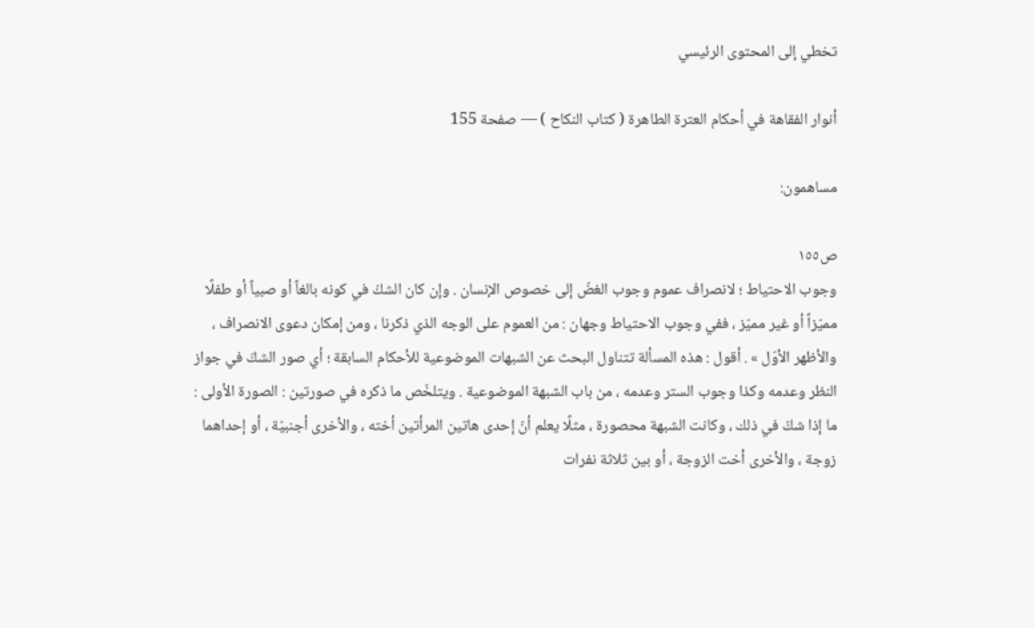تخطي إلى المحتوى الرئيسي

أنوار الفقاهة في أحكام العترة الطاهرة ( كتاب النكاح ) — صفحة 155

مساهمون:

ص١٥٥
وجوب الاحتياط ؛ لانصراف عموم وجوب الغضّ إلى خصوص الإنسان . وإن كان الشكّ في كونه بالغاً أو صبياً أو طفلًا مميّزاً أو غير مميّز ، ففي وجوب الاحتياط وجهان : من العموم على الوجه الذي ذكرنا ، ومن إمكان دعوى الانصراف ، والأظهر الأوّل » . أقول : هذه المسألة تتناول البحث عن الشبهات الموضوعية للأحكام السابقة ؛ أي صور الشكّ في جواز النظر وعدمه وكذا وجوب الستر وعدمه ، من باب الشبهة الموضوعية . ويتلخّص ما ذكره في صورتين : الصورة الأولى : ما إذا شكّ في ذلك ، وكانت الشبهة محصورة ، مثلًا يعلم أنّ إحدى هاتين المرأتين أخته ، والأخرى أجنبيّة ، أو إحداهما زوجة ، والأخرى أخت الزوجة ، أو بين ثلاثة نفرات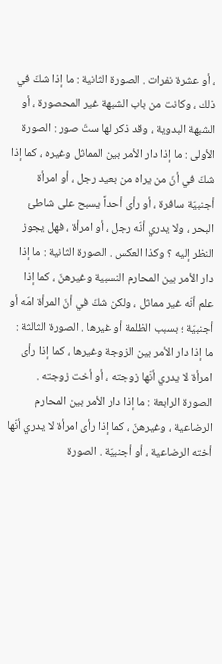، أو عشرة نفرات . الصورة الثانية : ما إذا شكّ في ذلك ، وكانت من باب الشبهة غير المحصورة ، أو الشبهة البدوية ، وقد ذكر لها ستّ صور : الصورة الأولى : ما إذا دار الأمر بين المماثل وغيره ، كما إذا شكّ في أنّ من يراه من بعيد رجل ، أو امرأة أجنبيّة سافرة ، أو رأى أحداً يسبح على شاطئ البحر ، ولا يدري أنّه رجل ، أو امرأة ، فهل يجوز النظر إليه ؟ وكذا العكس . الصورة الثانية : ما إذا دار الأمر بين المحارم النسبية وغيرهنّ ، كما إذا علم أنّه غير مماثل ، ولكن شكّ في أنّ المرأة امّه أو أجنبيّة ؛ بسبب الظلمة أو غيرها . الصورة الثالثة : ما إذا دار الأمر بين الزوجة وغيرها ، كما إذا رأى امرأة لا يدري أنّها زوجته ، أو أخت زوجته . الصورة الرابعة : ما إذا دار الأمر بين المحارم الرضاعية ، وغيرهنّ ، كما إذا رأى امرأة لا يدري أنّها أخته الرضاعية ، أو أجنبيّة . الصورة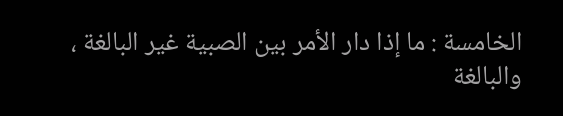الخامسة : ما إذا دار الأمر بين الصبية غير البالغة ، والبالغة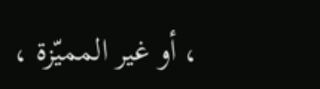، أو غير المميّزة ،